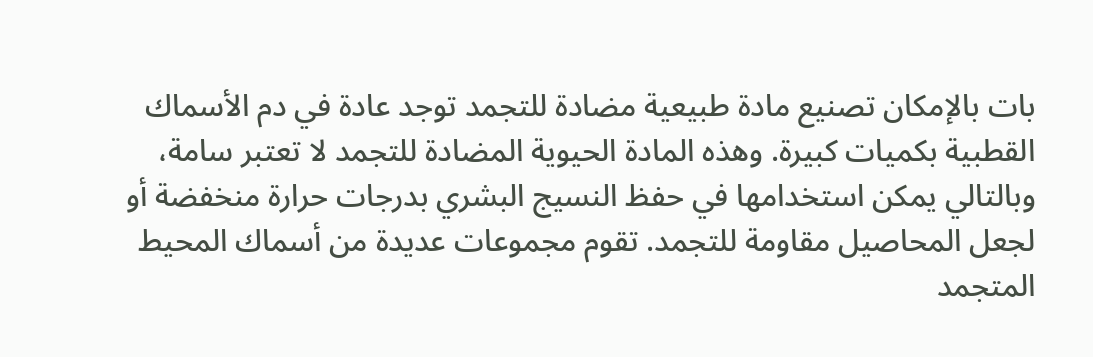بات بالإمكان تصنيع مادة طبيعية مضادة للتجمد توجد عادة في دم الأسماك القطبية بكميات كبيرة. وهذه المادة الحيوية المضادة للتجمد لا تعتبر سامة، وبالتالي يمكن استخدامها في حفظ النسيج البشري بدرجات حرارة منخفضة أو لجعل المحاصيل مقاومة للتجمد. تقوم مجموعات عديدة من أسماك المحيط المتجمد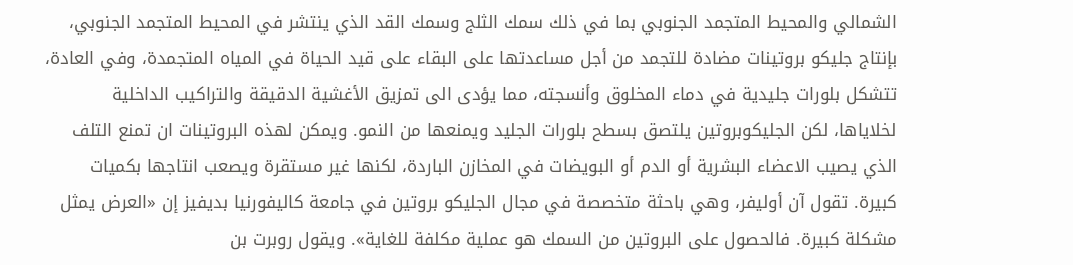الشمالي والمحيط المتجمد الجنوبي بما في ذلك سمك الثلج وسمك القد الذي ينتشر في المحيط المتجمد الجنوبي، بإنتاج جليكو بروتينات مضادة للتجمد من أجل مساعدتها على البقاء على قيد الحياة في المياه المتجمدة، وفي العادة، تتشكل بلورات جليدية في دماء المخلوق وأنسجته، مما يؤدى الى تمزيق الأغشية الدقيقة والتراكيب الداخلية لخلاياها، لكن الجليكوبروتين يلتصق بسطح بلورات الجليد ويمنعها من النمو. ويمكن لهذه البروتينات ان تمنع التلف الذي يصيب الاعضاء البشرية أو الدم أو البويضات في المخازن الباردة، لكنها غير مستقرة ويصعب انتاجها بكميات كبيرة. تقول آن أوليفر، وهي باحثة متخصصة في مجال الجليكو بروتين في جامعة كاليفورنيا بديفيز إن «العرض يمثل مشكلة كبيرة. فالحصول على البروتين من السمك هو عملية مكلفة للغاية». ويقول روبرت بن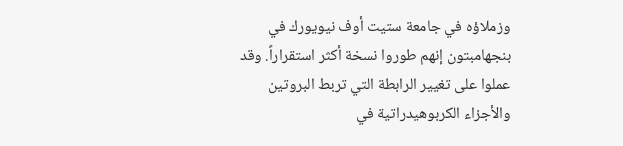وزملاؤه في جامعة ستيت أوف نيويورك في بنجهامبتون إنهم طوروا نسخة أكثر استقراراً. وقد عملوا على تغيير الرابطة التي تربط البروتين والأجزاء الكربوهيدراتية في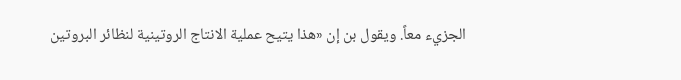الجزيء معاً. ويقول بن إن «هذا يتيح عملية الانتاج الروتينية لنظائر البروتين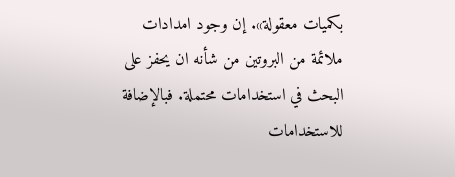بكميات معقولة». إن وجود امدادات ملائمة من البروتين من شأنه ان يحفز على البحث في استخدامات محتملة. فبالإضافة للاستخدامات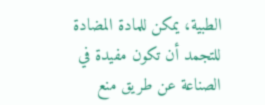الطبية، يمكن للمادة المضادة للتجمد أن تكون مفيدة في الصناعة عن طريق منع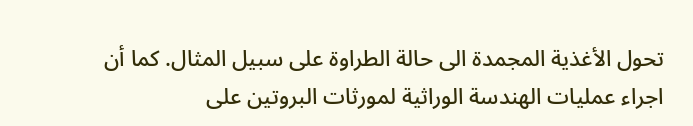تحول الأغذية المجمدة الى حالة الطراوة على سبيل المثال. كما أن اجراء عمليات الهندسة الوراثية لمورثات البروتين على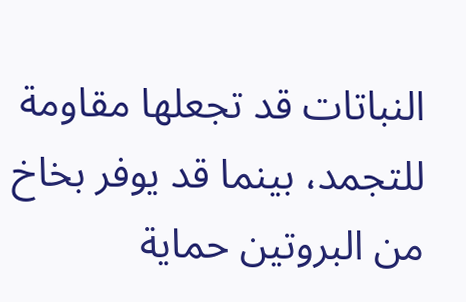النباتات قد تجعلها مقاومة للتجمد، بينما قد يوفر بخاخ من البروتين حماية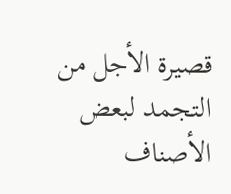قصيرة الأجل من التجمد لبعض الأصناف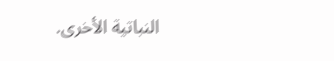النباتية الأخرى.